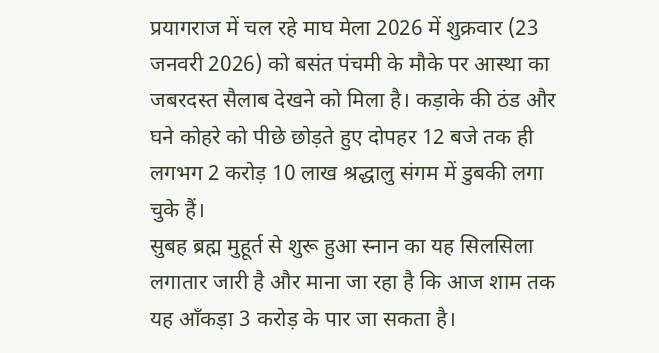प्रयागराज में चल रहे माघ मेला 2026 में शुक्रवार (23 जनवरी 2026) को बसंत पंचमी के मौके पर आस्था का जबरदस्त सैलाब देखने को मिला है। कड़ाके की ठंड और घने कोहरे को पीछे छोड़ते हुए दोपहर 12 बजे तक ही लगभग 2 करोड़ 10 लाख श्रद्धालु संगम में डुबकी लगा चुके हैं।
सुबह ब्रह्म मुहूर्त से शुरू हुआ स्नान का यह सिलसिला लगातार जारी है और माना जा रहा है कि आज शाम तक यह आँकड़ा 3 करोड़ के पार जा सकता है।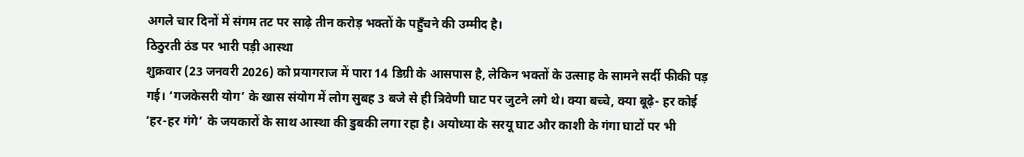अगले चार दिनों में संगम तट पर साढ़े तीन करोड़ भक्तों के पहुँचने की उम्मीद है।
ठिठुरती ठंड पर भारी पड़ी आस्था
शुक्रवार (23 जनवरी 2026) को प्रयागराज में पारा 14 डिग्री के आसपास है, लेकिन भक्तों के उत्साह के सामने सर्दी फीकी पड़ गई। ‘गजकेसरी योग’ के खास संयोग में लोग सुबह 3 बजे से ही त्रिवेणी घाट पर जुटने लगे थे। क्या बच्चे, क्या बूढ़े- हर कोई ‘हर-हर गंगे’ के जयकारों के साथ आस्था की डुबकी लगा रहा है। अयोध्या के सरयू घाट और काशी के गंगा घाटों पर भी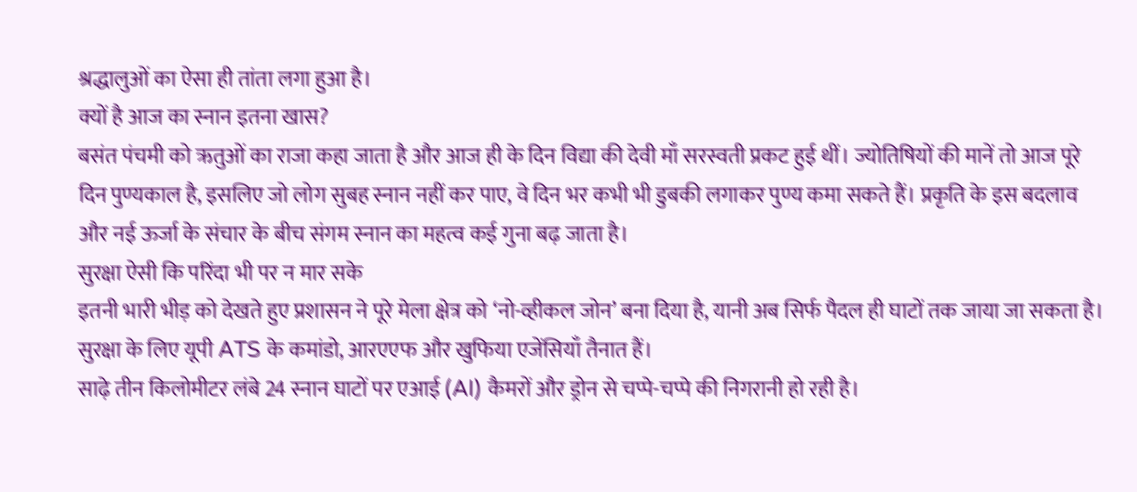श्रद्धालुओं का ऐसा ही तांता लगा हुआ है।
क्यों है आज का स्नान इतना खास?
बसंत पंचमी को ऋतुओं का राजा कहा जाता है और आज ही के दिन विद्या की देवी माँ सरस्वती प्रकट हुई थीं। ज्योतिषियों की मानें तो आज पूरे दिन पुण्यकाल है, इसलिए जो लोग सुबह स्नान नहीं कर पाए, वे दिन भर कभी भी डुबकी लगाकर पुण्य कमा सकते हैं। प्रकृति के इस बदलाव और नई ऊर्जा के संचार के बीच संगम स्नान का महत्व कई गुना बढ़ जाता है।
सुरक्षा ऐसी कि परिंदा भी पर न मार सके
इतनी भारी भीड़ को देखते हुए प्रशासन ने पूरे मेला क्षेत्र को ‘नो-व्हीकल जोन’ बना दिया है, यानी अब सिर्फ पैदल ही घाटों तक जाया जा सकता है। सुरक्षा के लिए यूपी ATS के कमांडो, आरएएफ और खुफिया एजेंसियाँ तैनात हैं।
साढ़े तीन किलोमीटर लंबे 24 स्नान घाटों पर एआई (AI) कैमरों और ड्रोन से चप्पे-चप्पे की निगरानी हो रही है।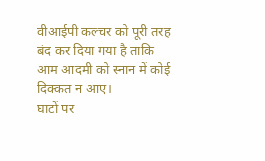वीआईपी कल्चर को पूरी तरह बंद कर दिया गया है ताकि आम आदमी को स्नान में कोई दिक्कत न आए।
घाटों पर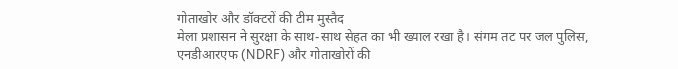गोताखोर और डॉक्टरों की टीम मुस्तैद
मेला प्रशासन ने सुरक्षा के साथ-साथ सेहत का भी ख्याल रखा है। संगम तट पर जल पुलिस, एनडीआरएफ (NDRF) और गोताखोरों की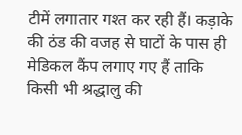टीमें लगातार गश्त कर रही हैं। कड़ाके की ठंड की वजह से घाटों के पास ही मेडिकल कैंप लगाए गए हैं ताकि किसी भी श्रद्धालु की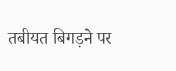तबीयत बिगड़ने पर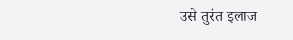उसे तुरंत इलाज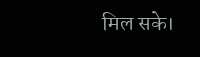मिल सके।